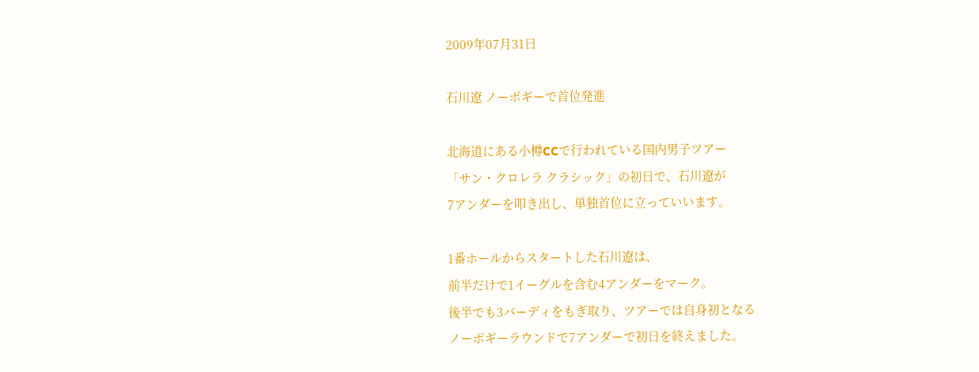2009年07月31日

石川遼 ノーボギーで首位発進

北海道にある小樽CCで行われている国内男子ツアー
「サン・クロレラ クラシック」の初日で、石川遼が
7アンダーを叩き出し、単独首位に立っていいます。

1番ホールからスタートした石川遼は、
前半だけで1イーグルを含む4アンダーをマーク。
後半でも3バーディをもぎ取り、ツアーでは自身初となる
ノーボギーラウンドで7アンダーで初日を終えました。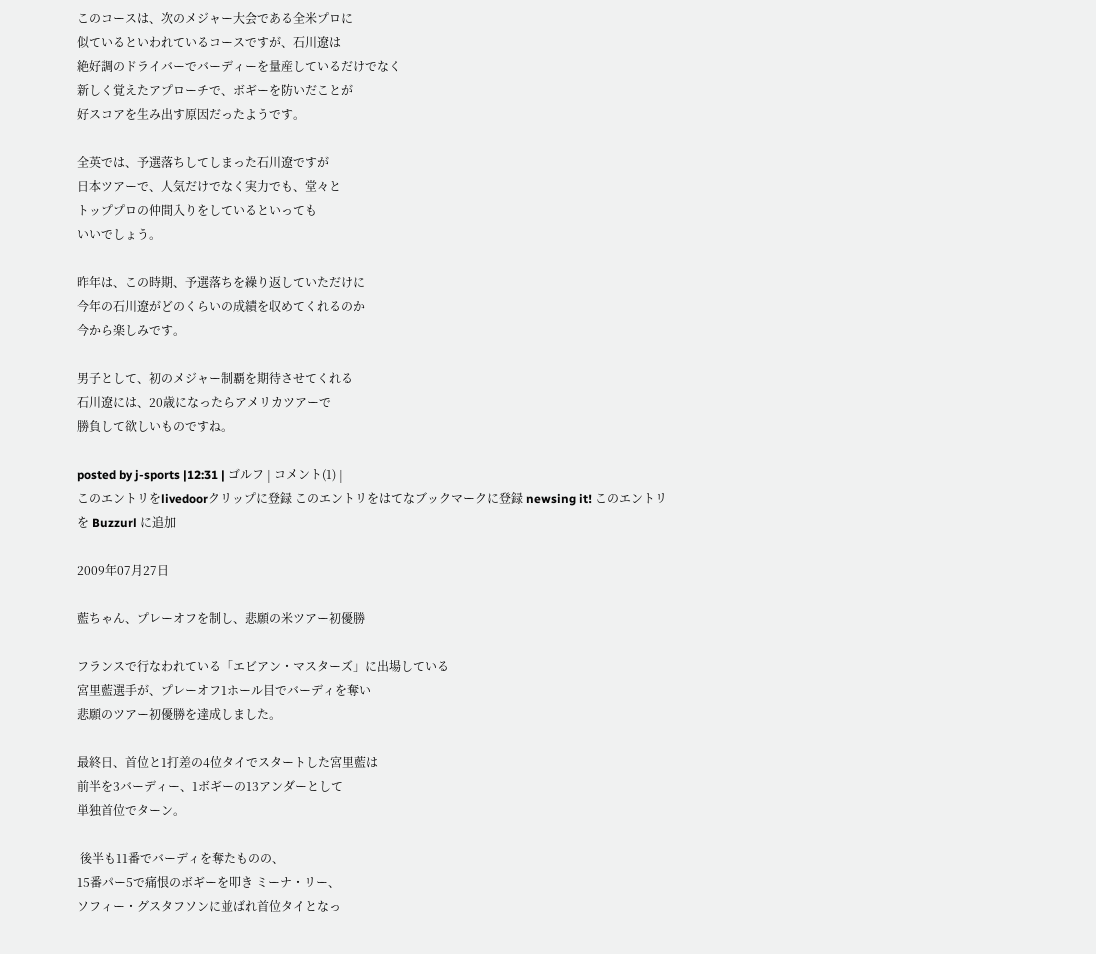このコースは、次のメジャー大会である全米プロに
似ているといわれているコースですが、石川遼は
絶好調のドライバーでバーディーを量産しているだけでなく
新しく覚えたアプローチで、ボギーを防いだことが
好スコアを生み出す原因だったようです。

全英では、予選落ちしてしまった石川遼ですが
日本ツアーで、人気だけでなく実力でも、堂々と
トッププロの仲間入りをしているといっても
いいでしょう。

昨年は、この時期、予選落ちを繰り返していただけに
今年の石川遼がどのくらいの成績を収めてくれるのか
今から楽しみです。

男子として、初のメジャー制覇を期待させてくれる
石川遼には、20歳になったらアメリカツアーで
勝負して欲しいものですね。

posted by j-sports |12:31 | ゴルフ | コメント(1) |
このエントリをlivedoorクリップに登録 このエントリをはてなブックマークに登録 newsing it! このエントリを Buzzurl に追加

2009年07月27日

藍ちゃん、プレーオフを制し、悲願の米ツアー初優勝

フランスで行なわれている「エビアン・マスターズ」に出場している
宮里藍選手が、プレーオフ1ホール目でバーディを奪い
悲願のツアー初優勝を達成しました。

最終日、首位と1打差の4位タイでスタートした宮里藍は
前半を3バーディー、1ボギーの13アンダーとして
単独首位でターン。

 後半も11番でバーディを奪たものの、
15番パー5で痛恨のボギーを叩き ミーナ・リー、
ソフィー・グスタフソンに並ばれ首位タイとなっ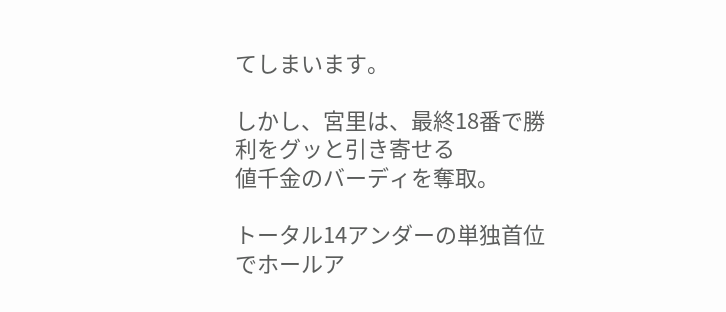てしまいます。

しかし、宮里は、最終18番で勝利をグッと引き寄せる
値千金のバーディを奪取。

トータル14アンダーの単独首位でホールア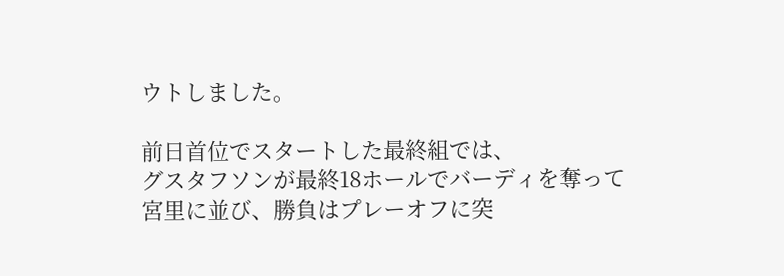ウトしました。

前日首位でスタートした最終組では、
グスタフソンが最終18ホールでバーディを奪って
宮里に並び、勝負はプレーオフに突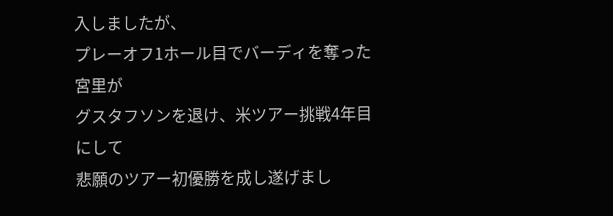入しましたが、
プレーオフ1ホール目でバーディを奪った宮里が
グスタフソンを退け、米ツアー挑戦4年目にして
悲願のツアー初優勝を成し遂げまし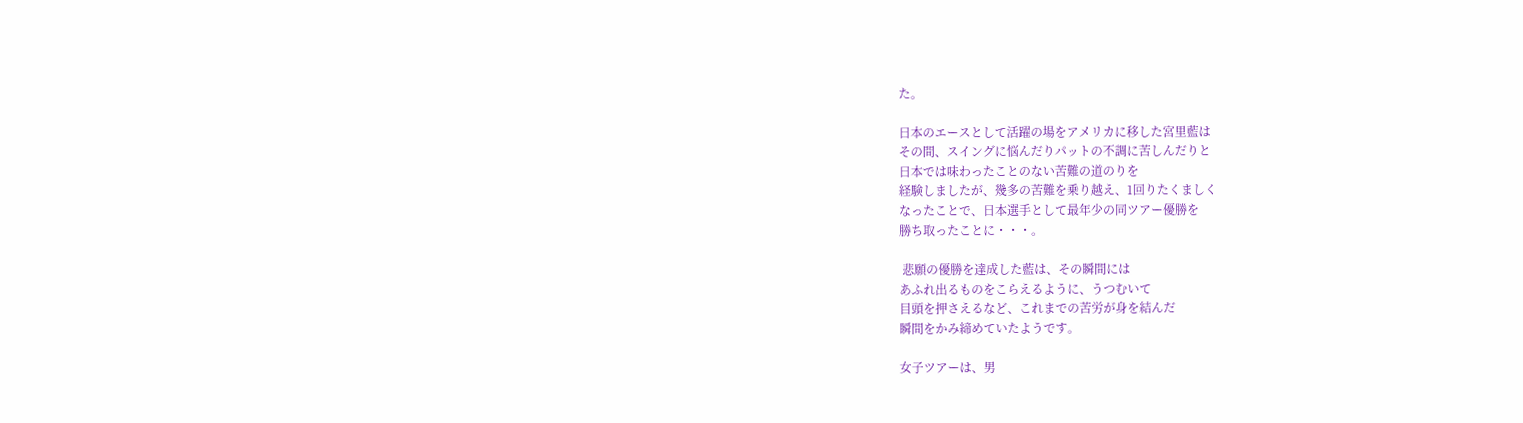た。

日本のエースとして活躍の場をアメリカに移した宮里藍は
その間、スイングに悩んだりパットの不調に苦しんだりと
日本では味わったことのない苦難の道のりを
経験しましたが、幾多の苦難を乗り越え、1回りたくましく
なったことで、日本選手として最年少の同ツアー優勝を
勝ち取ったことに・・・。

 悲願の優勝を達成した藍は、その瞬間には
あふれ出るものをこらえるように、うつむいて
目頭を押さえるなど、これまでの苦労が身を結んだ
瞬間をかみ締めていたようです。

女子ツアーは、男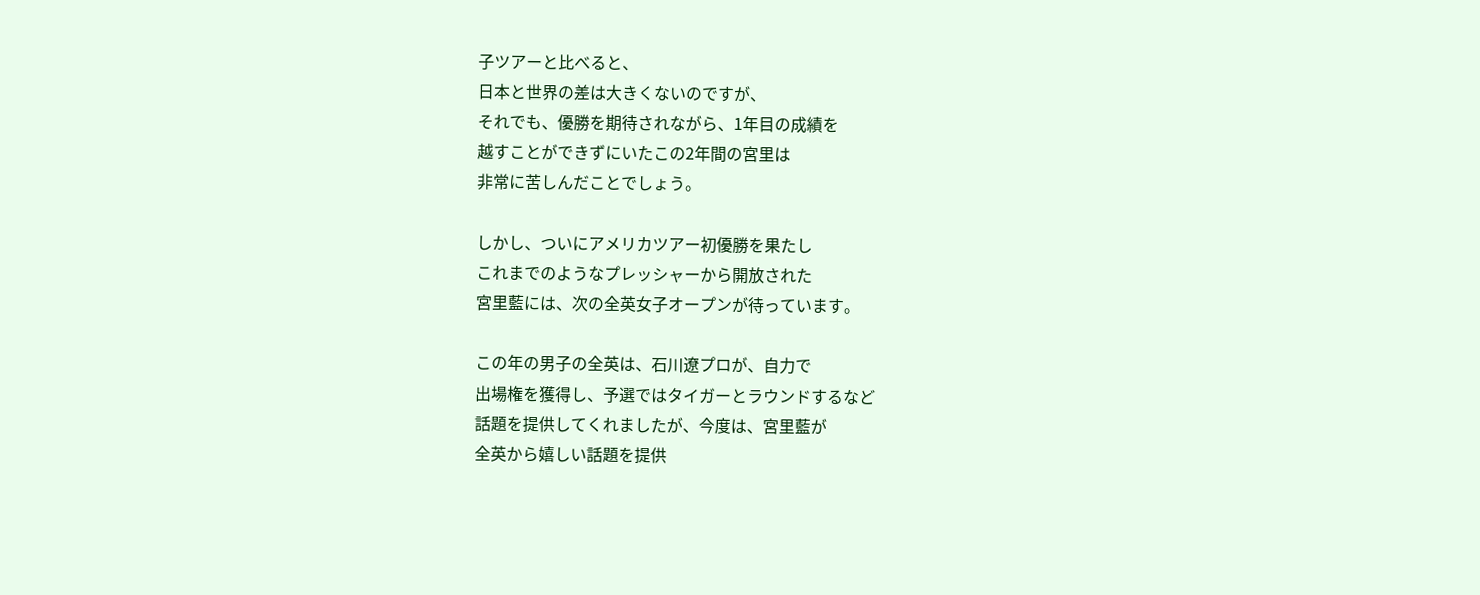子ツアーと比べると、
日本と世界の差は大きくないのですが、
それでも、優勝を期待されながら、1年目の成績を
越すことができずにいたこの2年間の宮里は
非常に苦しんだことでしょう。

しかし、ついにアメリカツアー初優勝を果たし
これまでのようなプレッシャーから開放された
宮里藍には、次の全英女子オープンが待っています。

この年の男子の全英は、石川遼プロが、自力で
出場権を獲得し、予選ではタイガーとラウンドするなど
話題を提供してくれましたが、今度は、宮里藍が
全英から嬉しい話題を提供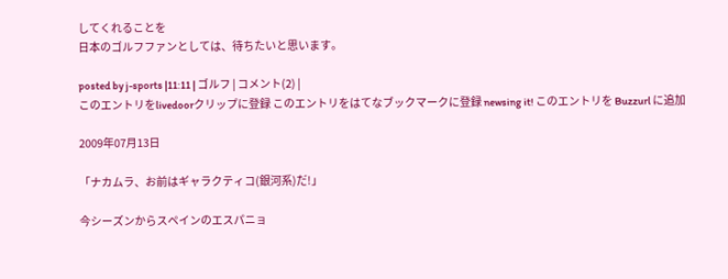してくれることを
日本のゴルフファンとしては、待ちたいと思います。

posted by j-sports |11:11 | ゴルフ | コメント(2) |
このエントリをlivedoorクリップに登録 このエントリをはてなブックマークに登録 newsing it! このエントリを Buzzurl に追加

2009年07月13日

「ナカムラ、お前はギャラクティコ(銀河系)だ!」

今シーズンからスペインのエスパニョ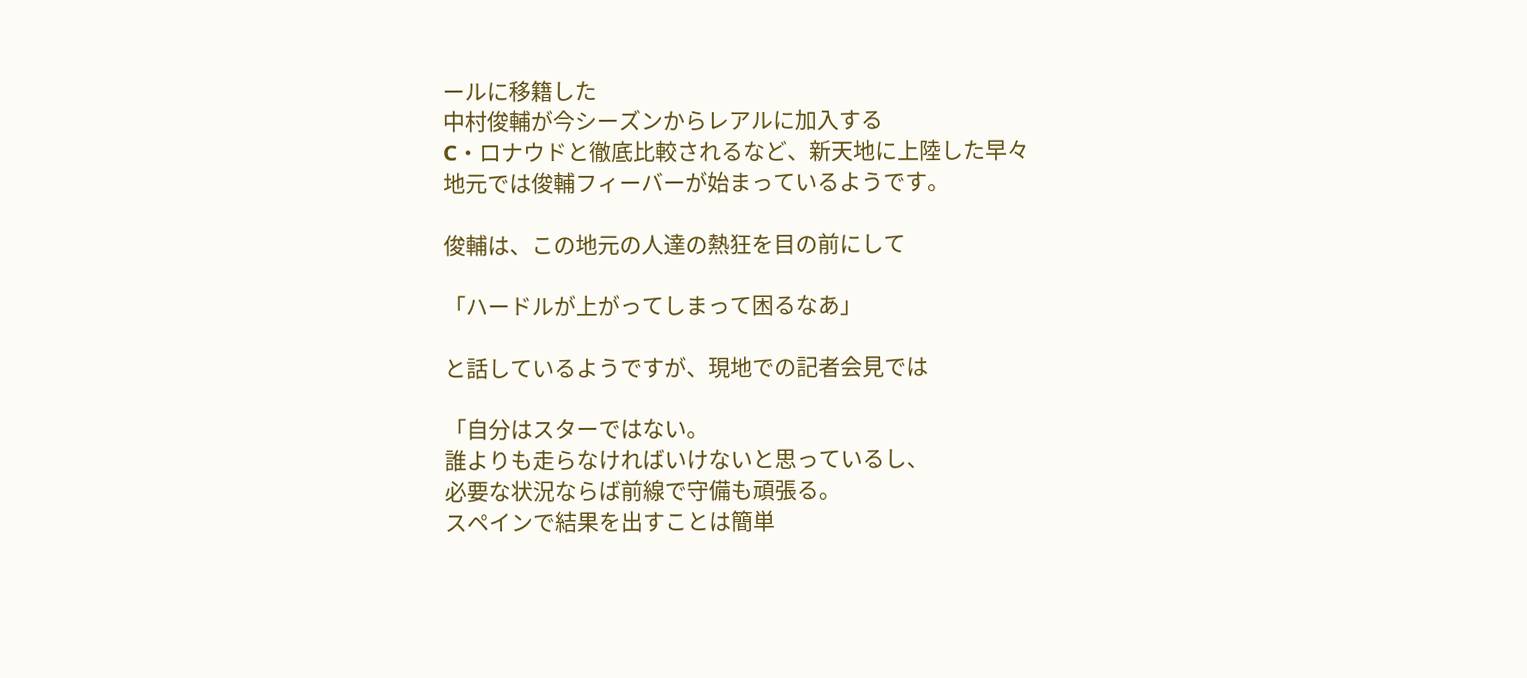ールに移籍した
中村俊輔が今シーズンからレアルに加入する
C・ロナウドと徹底比較されるなど、新天地に上陸した早々
地元では俊輔フィーバーが始まっているようです。

俊輔は、この地元の人達の熱狂を目の前にして

「ハードルが上がってしまって困るなあ」

と話しているようですが、現地での記者会見では

「自分はスターではない。
誰よりも走らなければいけないと思っているし、
必要な状況ならば前線で守備も頑張る。
スペインで結果を出すことは簡単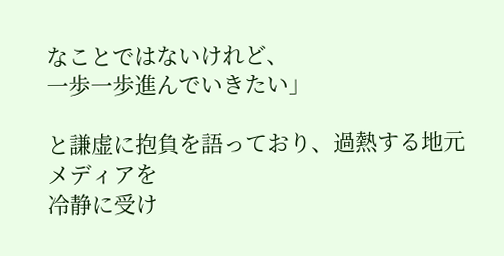なことではないけれど、
一歩一歩進んでいきたい」

と謙虚に抱負を語っており、過熱する地元メディアを
冷静に受け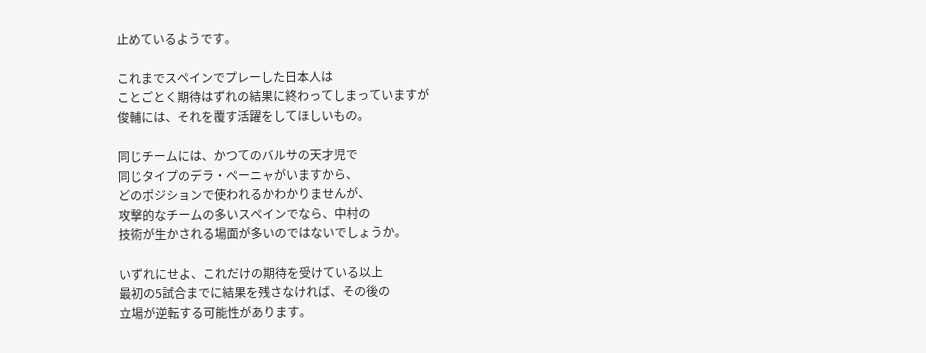止めているようです。

これまでスペインでプレーした日本人は
ことごとく期待はずれの結果に終わってしまっていますが
俊輔には、それを覆す活躍をしてほしいもの。

同じチームには、かつてのバルサの天才児で
同じタイプのデラ・ペーニャがいますから、
どのポジションで使われるかわかりませんが、
攻撃的なチームの多いスペインでなら、中村の
技術が生かされる場面が多いのではないでしょうか。

いずれにせよ、これだけの期待を受けている以上
最初の5試合までに結果を残さなければ、その後の
立場が逆転する可能性があります。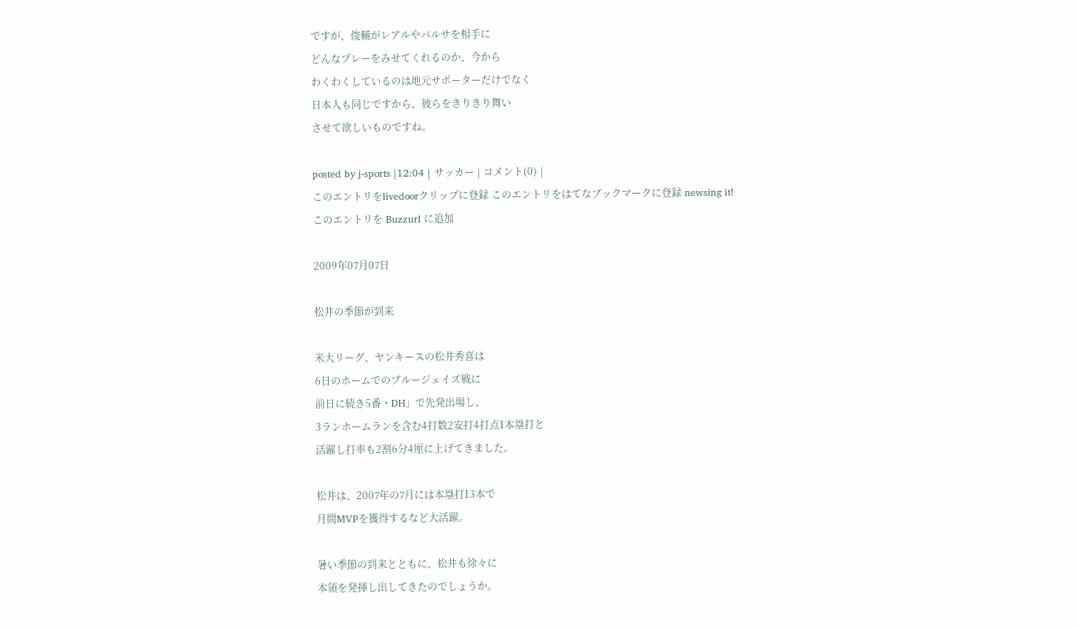ですが、俊輔がレアルやバルサを相手に
どんなプレーをみせてくれるのか、今から
わくわくしているのは地元サポーターだけでなく
日本人も同じですから、彼らをきりきり舞い
させて欲しいものですね。

posted by j-sports |12:04 | サッカー | コメント(0) |
このエントリをlivedoorクリップに登録 このエントリをはてなブックマークに登録 newsing it! このエントリを Buzzurl に追加

2009年07月07日

松井の季節が到来

米大リーグ、ヤンキースの松井秀喜は
6日のホームでのブルージェイズ戦に
前日に続き5番・DH」で先発出場し、
3ランホームランを含む4打数2安打4打点1本塁打と
活躍し打率も2割6分4厘に上げてきました。

松井は、2007年の7月には本塁打13本で
月間MVPを獲得するなど大活躍。

暑い季節の到来とともに、松井も徐々に
本領を発揮し出してきたのでしょうか。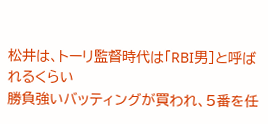松井は、トーリ監督時代は「RBI男]と呼ばれるくらい
勝負強いバッティングが買われ、5番を任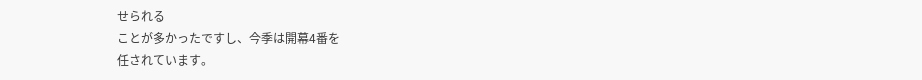せられる
ことが多かったですし、今季は開幕4番を
任されています。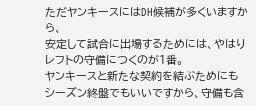ただヤンキースにはDH候補が多くいますから、
安定して試合に出場するためには、やはり
レフトの守備につくのが1番。
ヤンキースと新たな契約を結ぶためにも
シーズン終盤でもいいですから、守備も含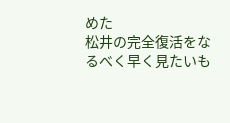めた
松井の完全復活をなるべく早く見たいも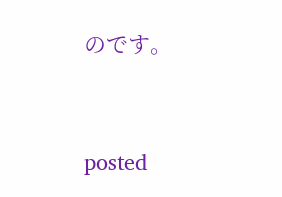のです。


posted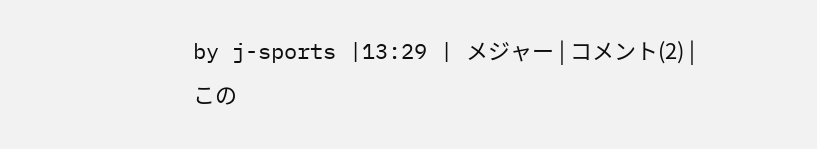by j-sports |13:29 | メジャー | コメント(2) |
この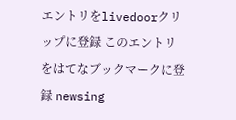エントリをlivedoorクリップに登録 このエントリをはてなブックマークに登録 newsing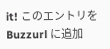it! このエントリを Buzzurl に追加